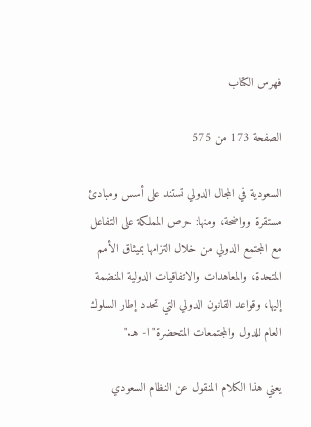فهرس الكتاب

الصفحة 173 من 575

السعودية في المجال الدولي تستند على أسس ومبادئ مستقرة وواضحة، ومنها: حرص المملكة على التفاعل مع المجتمع الدولي من خلال التزامها بميثاق الأمم المتحدة، والمعاهدات والاتفاقيات الدولية المنضمة إليها، وقواعد القانون الدولي التي تحدد إطار السلوك العام للدول والمجتمعات المتحضرة"ا- هـ."

يعني هذا الكلام المنقول عن النظام السعودي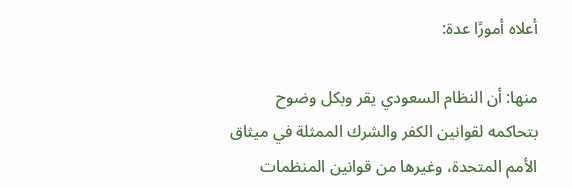أعلاه أمورًا عدة:

منها: أن النظام السعودي يقر وبكل وضوح بتحاكمه لقوانين الكفر والشرك الممثلة في ميثاق الأمم المتحدة، وغيرها من قوانين المنظمات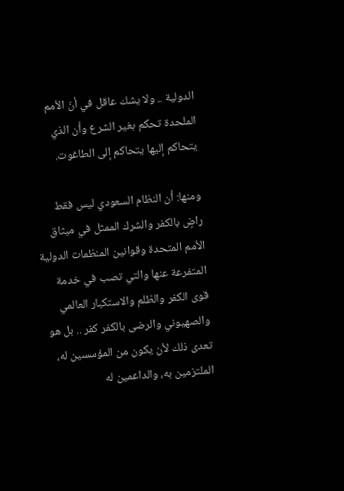الدولية .. ولا يشك عاقل في أنّ الأمم الملحدة تحكم بغير الشرع وأن الذي يتحاكم إليها يتحاكم إلى الطاغوت.

ومنها: أن النظام السعودي ليس فقط راضٍ بالكفر والشرك الممثل في ميثاق الأمم المتحدة وقوانين المنظمات الدولية المتفرعة عنها والتي تصب في خدمة قوى الكفر والظلم والاستكبار العالمي والصهيوني والرضى بالكفر كفر .. بل هو تعدى ذلك لأن يكون من المؤسسين له، الملتزمين به، والداعمين له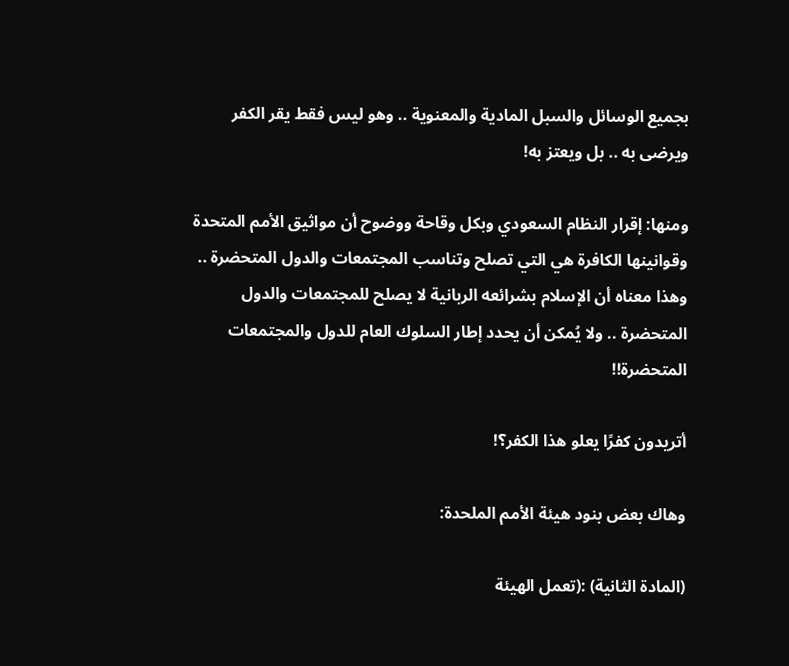بجميع الوسائل والسبل المادية والمعنوية .. وهو ليس فقط يقر الكفر ويرضى به .. بل ويعتز به!

ومنها: إقرار النظام السعودي وبكل وقاحة ووضوح أن مواثيق الأمم المتحدة وقوانينها الكافرة هي التي تصلح وتناسب المجتمعات والدول المتحضرة .. وهذا معناه أن الإسلام بشرائعه الربانية لا يصلح للمجتمعات والدول المتحضرة .. ولا يُمكن أن يحدد إطار السلوك العام للدول والمجتمعات المتحضرة!!

أتريدون كفرًا يعلو هذا الكفر؟!

وهاك بعض بنود هيئة الأمم الملحدة:

(المادة الثانية) :(تعمل الهيئة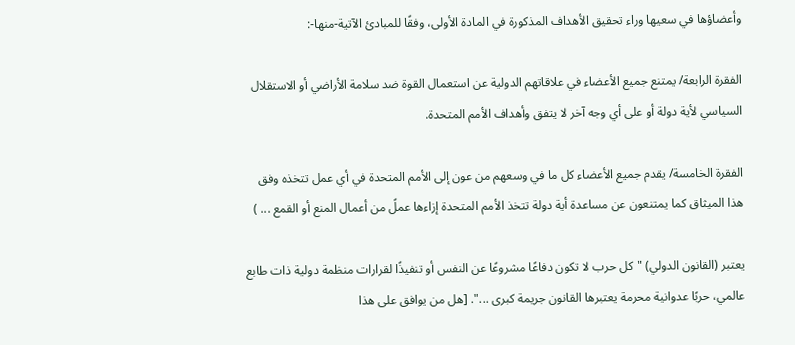وأعضاؤها في سعيها وراء تحقيق الأهداف المذكورة في المادة الأولى، وفقًا للمبادئ الآتية-منها-:

الفقرة الرابعة/ يمتنع جميع الأعضاء في علاقاتهم الدولية عن استعمال القوة ضد سلامة الأراضي أو الاستقلال السياسي لأية دولة أو على أي وجه آخر لا يتفق وأهداف الأمم المتحدة.

الفقرة الخامسة/ يقدم جميع الأعضاء كل ما في وسعهم من عون إلى الأمم المتحدة في أي عمل تتخذه وفق هذا الميثاق كما يمتنعون عن مساعدة أية دولة تتخذ الأمم المتحدة إزاءها عملً من أعمال المنع أو القمع ... )

يعتبر (القانون الدولي) "كل حرب لا تكون دفاعًا مشروعًا عن النفس أو تنفيذًا لقرارات منظمة دولية ذات طابع عالمي، حربًا عدوانية محرمة يعتبرها القانون جريمة كبرى ...". [هل من يوافق على هذا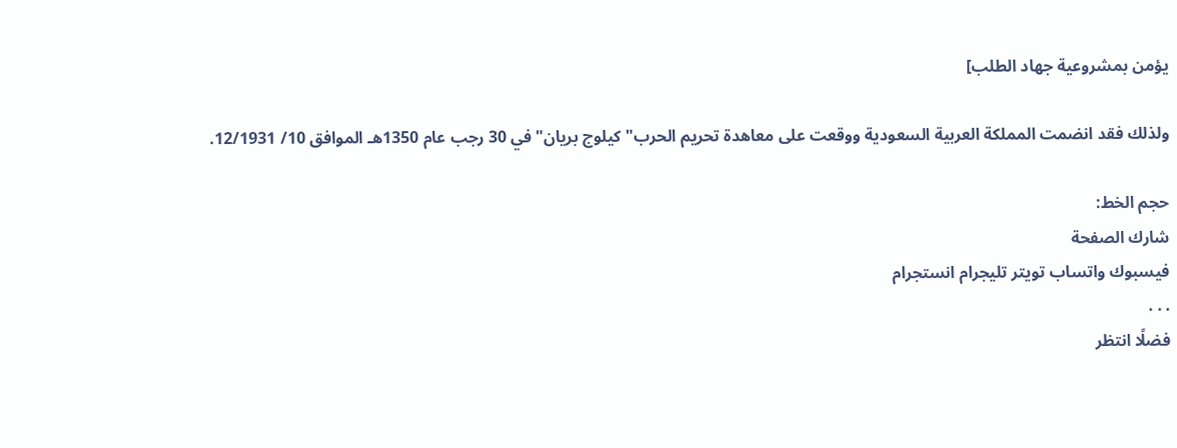يؤمن بمشروعية جهاد الطلب]

ولذلك فقد انضمت المملكة العربية السعودية ووقعت على معاهدة تحريم الحرب"كيلوج بريان"في 30 رجب عام 1350هـ الموافق 10/ 12/1931.

حجم الخط:
شارك الصفحة
فيسبوك واتساب تويتر تليجرام انستجرام
. . .
فضلًا انتظر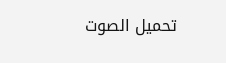تحميل الصوت